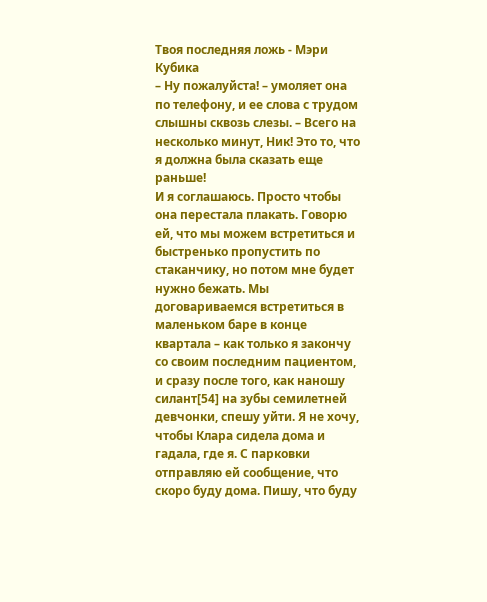Твоя последняя ложь - Мэри Кубика
– Ну пожалуйста! – умоляет она по телефону, и ее слова с трудом слышны сквозь слезы. – Всего на несколько минут, Ник! Это то, что я должна была сказать еще раньше!
И я соглашаюсь. Просто чтобы она перестала плакать. Говорю ей, что мы можем встретиться и быстренько пропустить по стаканчику, но потом мне будет нужно бежать. Мы договариваемся встретиться в маленьком баре в конце квартала – как только я закончу со своим последним пациентом, и сразу после того, как наношу силант[54] на зубы семилетней девчонки, спешу уйти. Я не хочу, чтобы Клара сидела дома и гадала, где я. С парковки отправляю ей сообщение, что скоро буду дома. Пишу, что буду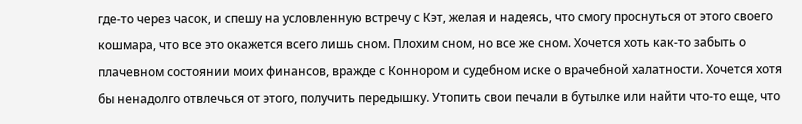где-то через часок, и спешу на условленную встречу с Кэт, желая и надеясь, что смогу проснуться от этого своего кошмара, что все это окажется всего лишь сном. Плохим сном, но все же сном. Хочется хоть как-то забыть о плачевном состоянии моих финансов, вражде с Коннором и судебном иске о врачебной халатности. Хочется хотя бы ненадолго отвлечься от этого, получить передышку. Утопить свои печали в бутылке или найти что-то еще, что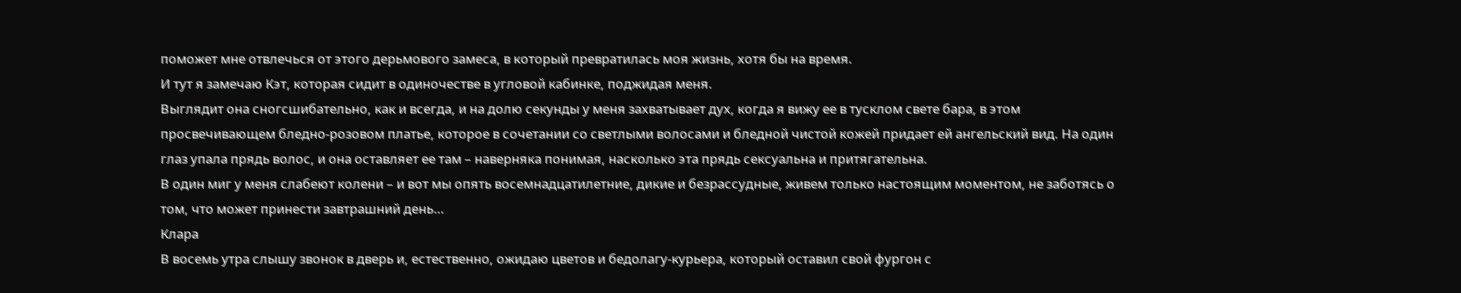поможет мне отвлечься от этого дерьмового замеса, в который превратилась моя жизнь, хотя бы на время.
И тут я замечаю Кэт, которая сидит в одиночестве в угловой кабинке, поджидая меня.
Выглядит она сногсшибательно, как и всегда, и на долю секунды у меня захватывает дух, когда я вижу ее в тусклом свете бара, в этом просвечивающем бледно-розовом платье, которое в сочетании со светлыми волосами и бледной чистой кожей придает ей ангельский вид. На один глаз упала прядь волос, и она оставляет ее там – наверняка понимая, насколько эта прядь сексуальна и притягательна.
В один миг у меня слабеют колени – и вот мы опять восемнадцатилетние, дикие и безрассудные, живем только настоящим моментом, не заботясь о том, что может принести завтрашний день…
Клара
В восемь утра слышу звонок в дверь и, естественно, ожидаю цветов и бедолагу-курьера, который оставил свой фургон с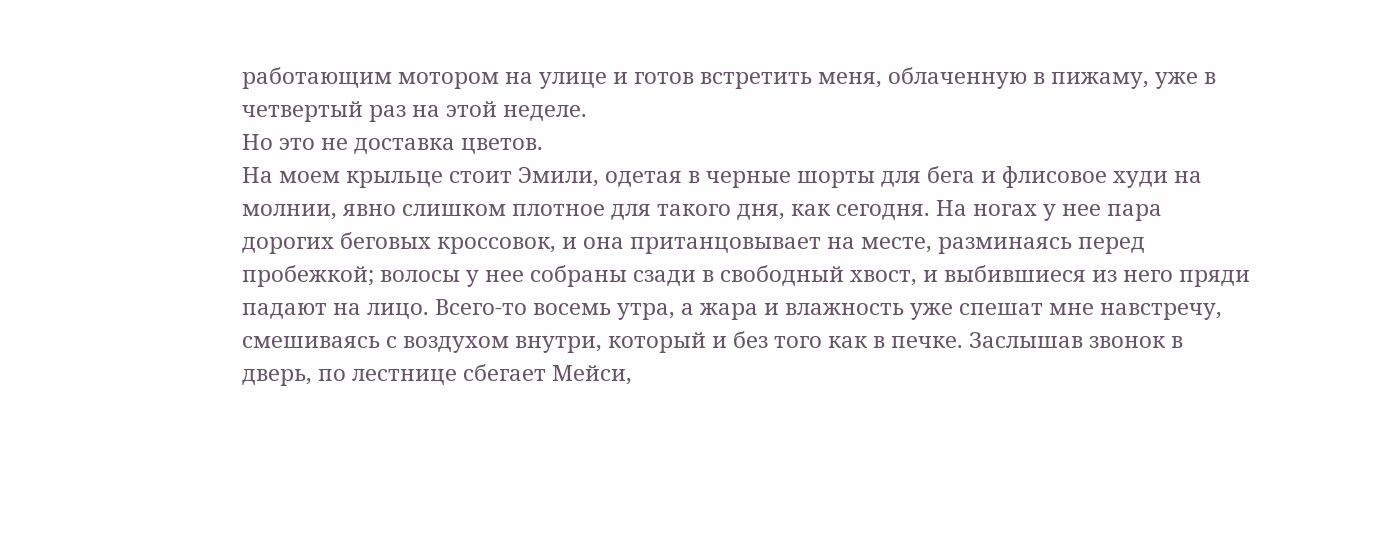работающим мотором на улице и готов встретить меня, облаченную в пижаму, уже в четвертый раз на этой неделе.
Но это не доставка цветов.
На моем крыльце стоит Эмили, одетая в черные шорты для бега и флисовое худи на молнии, явно слишком плотное для такого дня, как сегодня. На ногах у нее пара дорогих беговых кроссовок, и она пританцовывает на месте, разминаясь перед пробежкой; волосы у нее собраны сзади в свободный хвост, и выбившиеся из него пряди падают на лицо. Всего-то восемь утра, а жара и влажность уже спешат мне навстречу, смешиваясь с воздухом внутри, который и без того как в печке. Заслышав звонок в дверь, по лестнице сбегает Мейси,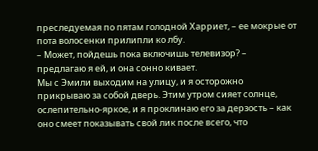преследуемая по пятам голодной Харриет, – ее мокрые от пота волосенки прилипли ко лбу.
– Может, пойдешь пока включишь телевизор? – предлагаю я ей, и она сонно кивает.
Мы с Эмили выходим на улицу, и я осторожно прикрываю за собой дверь. Этим утром сияет солнце, ослепительно-яркое, и я проклинаю его за дерзость – как оно смеет показывать свой лик после всего, что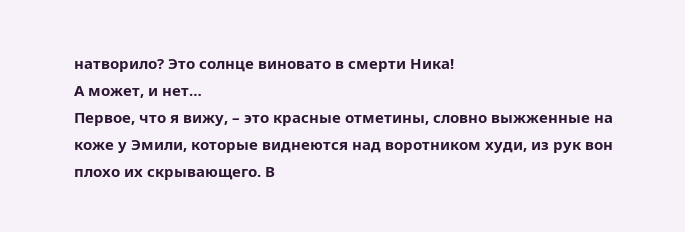натворило? Это солнце виновато в смерти Ника!
А может, и нет…
Первое, что я вижу, – это красные отметины, словно выжженные на коже у Эмили, которые виднеются над воротником худи, из рук вон плохо их скрывающего. В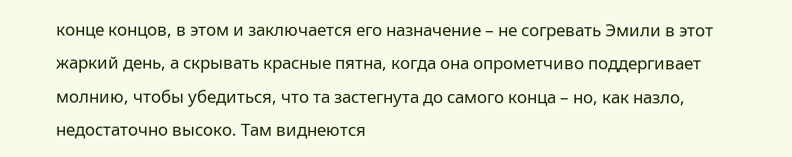конце концов, в этом и заключается его назначение – не согревать Эмили в этот жаркий день, а скрывать красные пятна, когда она опрометчиво поддергивает молнию, чтобы убедиться, что та застегнута до самого конца – но, как назло, недостаточно высоко. Там виднеются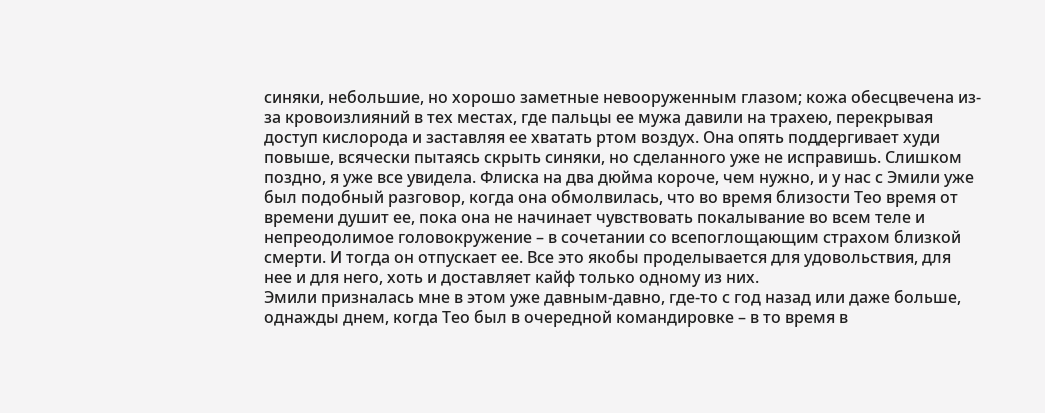синяки, небольшие, но хорошо заметные невооруженным глазом; кожа обесцвечена из-за кровоизлияний в тех местах, где пальцы ее мужа давили на трахею, перекрывая доступ кислорода и заставляя ее хватать ртом воздух. Она опять поддергивает худи повыше, всячески пытаясь скрыть синяки, но сделанного уже не исправишь. Слишком поздно, я уже все увидела. Флиска на два дюйма короче, чем нужно, и у нас с Эмили уже был подобный разговор, когда она обмолвилась, что во время близости Тео время от времени душит ее, пока она не начинает чувствовать покалывание во всем теле и непреодолимое головокружение – в сочетании со всепоглощающим страхом близкой смерти. И тогда он отпускает ее. Все это якобы проделывается для удовольствия, для нее и для него, хоть и доставляет кайф только одному из них.
Эмили призналась мне в этом уже давным-давно, где-то с год назад или даже больше, однажды днем, когда Тео был в очередной командировке – в то время в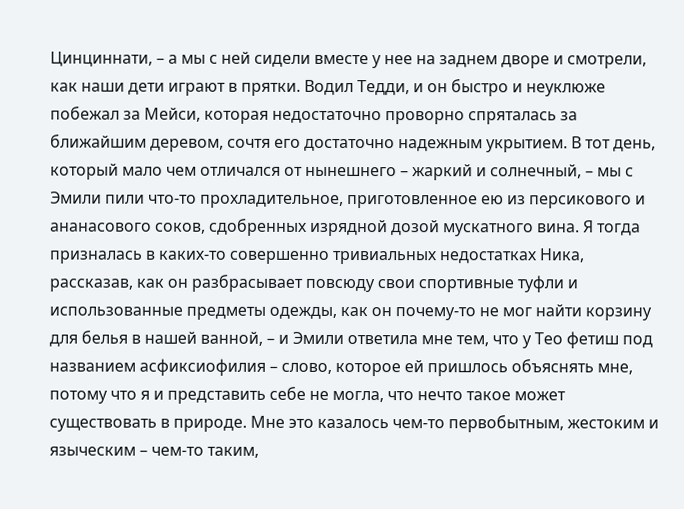Цинциннати, – а мы с ней сидели вместе у нее на заднем дворе и смотрели, как наши дети играют в прятки. Водил Тедди, и он быстро и неуклюже побежал за Мейси, которая недостаточно проворно спряталась за ближайшим деревом, сочтя его достаточно надежным укрытием. В тот день, который мало чем отличался от нынешнего – жаркий и солнечный, – мы с Эмили пили что-то прохладительное, приготовленное ею из персикового и ананасового соков, сдобренных изрядной дозой мускатного вина. Я тогда призналась в каких-то совершенно тривиальных недостатках Ника, рассказав, как он разбрасывает повсюду свои спортивные туфли и использованные предметы одежды, как он почему-то не мог найти корзину для белья в нашей ванной, – и Эмили ответила мне тем, что у Тео фетиш под названием асфиксиофилия – слово, которое ей пришлось объяснять мне, потому что я и представить себе не могла, что нечто такое может существовать в природе. Мне это казалось чем-то первобытным, жестоким и языческим – чем-то таким,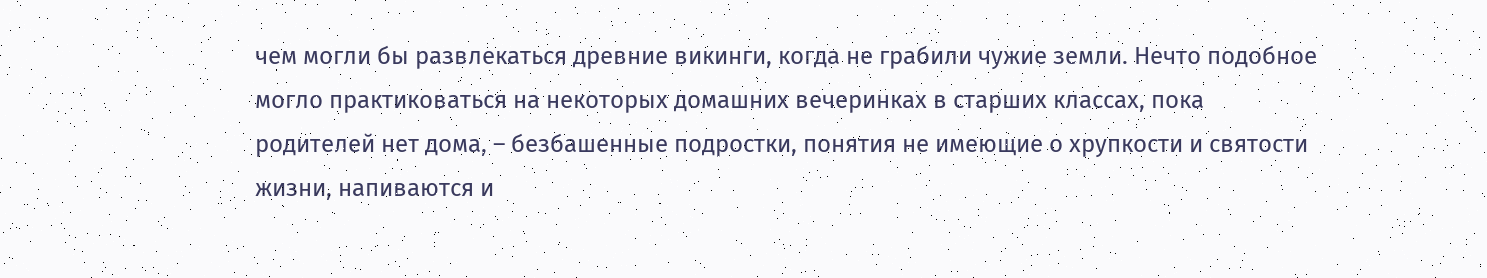чем могли бы развлекаться древние викинги, когда не грабили чужие земли. Нечто подобное могло практиковаться на некоторых домашних вечеринках в старших классах, пока родителей нет дома, – безбашенные подростки, понятия не имеющие о хрупкости и святости жизни, напиваются и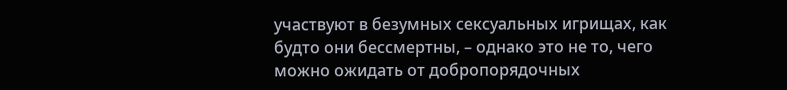участвуют в безумных сексуальных игрищах, как будто они бессмертны, – однако это не то, чего можно ожидать от добропорядочных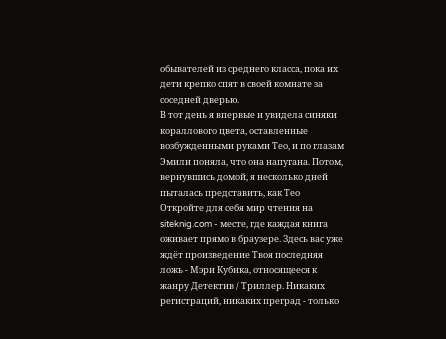обывателей из среднего класса, пока их дети крепко спят в своей комнате за соседней дверью.
В тот день я впервые и увидела синяки кораллового цвета, оставленные возбужденными руками Тео, и по глазам Эмили поняла, что она напугана. Потом, вернувшись домой, я несколько дней пыталась представить, как Тео
Откройте для себя мир чтения на siteknig.com - месте, где каждая книга оживает прямо в браузере. Здесь вас уже ждёт произведение Твоя последняя ложь - Мэри Кубика, относящееся к жанру Детектив / Триллер. Никаких регистраций, никаких преград - только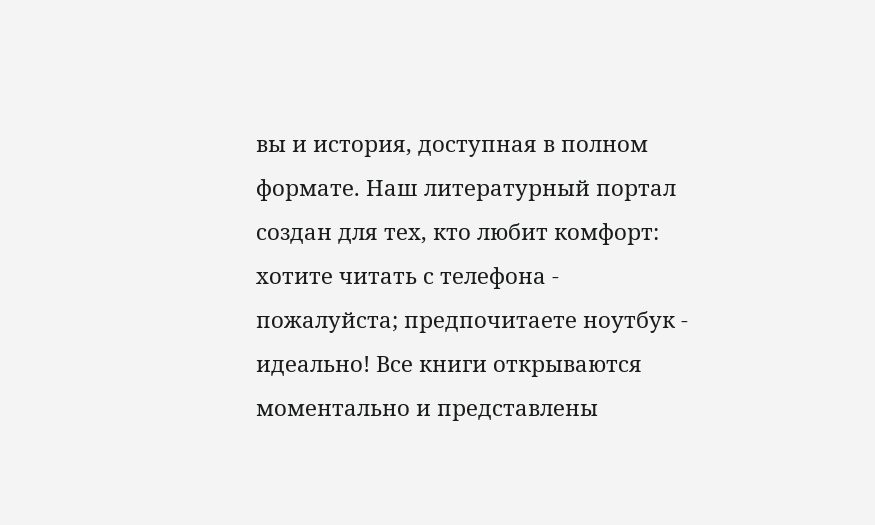вы и история, доступная в полном формате. Наш литературный портал создан для тех, кто любит комфорт: хотите читать с телефона - пожалуйста; предпочитаете ноутбук - идеально! Все книги открываются моментально и представлены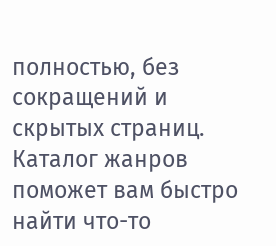полностью, без сокращений и скрытых страниц. Каталог жанров поможет вам быстро найти что-то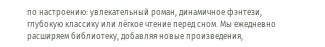по настроению: увлекательный роман, динамичное фэнтези, глубокую классику или лёгкое чтение перед сном. Мы ежедневно расширяем библиотеку, добавляя новые произведения,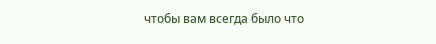чтобы вам всегда было что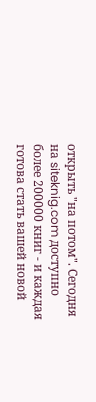открыть "на потом". Сегодня на siteknig.com доступно более 200000 книг - и каждая готова стать вашей новой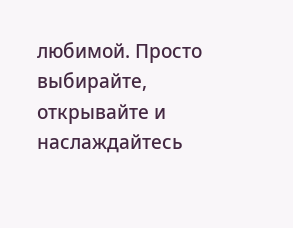любимой. Просто выбирайте, открывайте и наслаждайтесь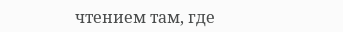чтением там, где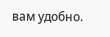вам удобно.